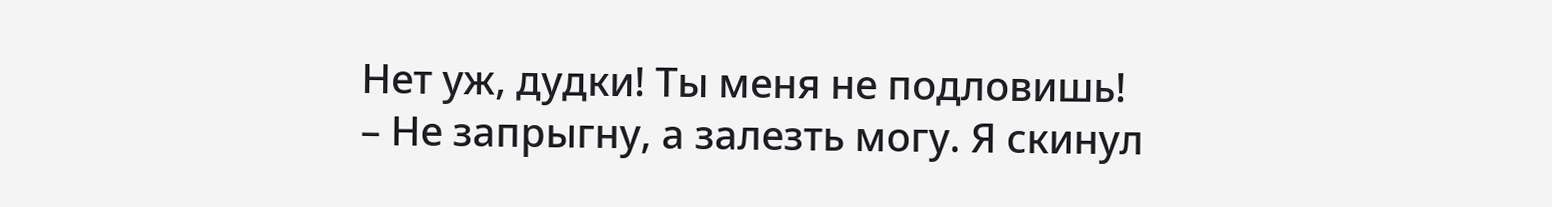Нет уж, дудки! Ты меня не подловишь!
– Не запрыгну, а залезть могу. Я скинул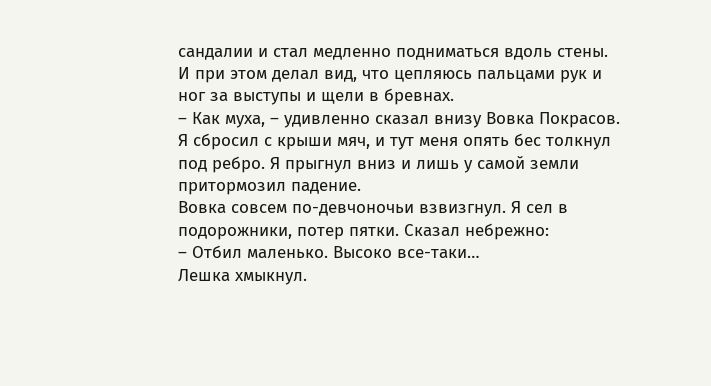сандалии и стал медленно подниматься вдоль стены. И при этом делал вид, что цепляюсь пальцами рук и ног за выступы и щели в бревнах.
– Как муха, – удивленно сказал внизу Вовка Покрасов.
Я сбросил с крыши мяч, и тут меня опять бес толкнул под ребро. Я прыгнул вниз и лишь у самой земли притормозил падение.
Вовка совсем по-девчоночьи взвизгнул. Я сел в подорожники, потер пятки. Сказал небрежно:
– Отбил маленько. Высоко все-таки…
Лешка хмыкнул.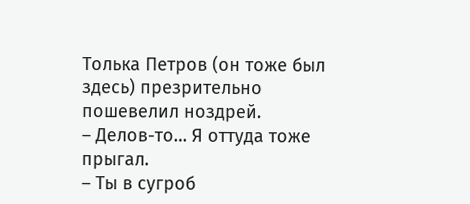Толька Петров (он тоже был здесь) презрительно пошевелил ноздрей.
– Делов-то… Я оттуда тоже прыгал.
– Ты в сугроб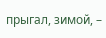прыгал, зимой, –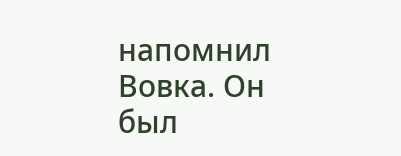напомнил Вовка. Он был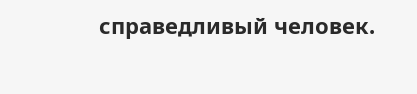справедливый человек.